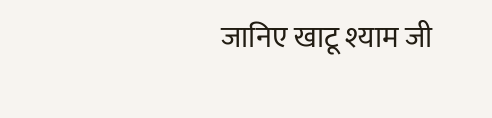जानिए खाटू श्याम जी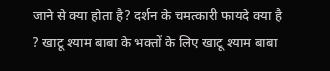जाने से क्या होता है? दर्शन के चमत्कारी फायदे क्या है ? खाटू श्याम बाबा के भक्तों के लिए खाटू श्याम बाबा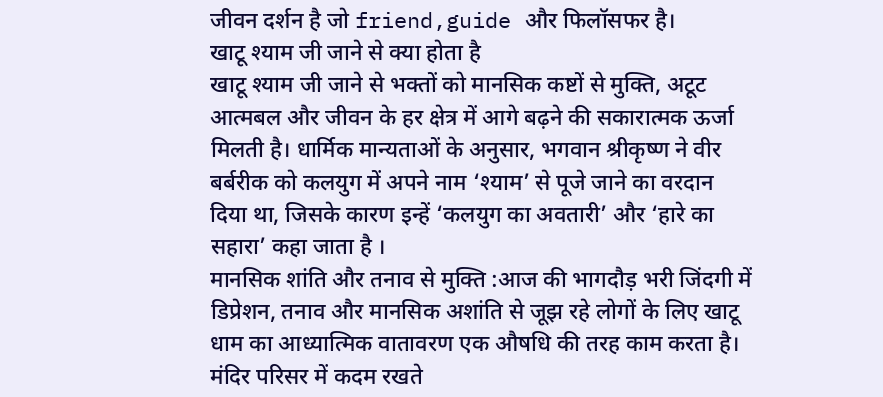जीवन दर्शन है जो friend,guide और फिलॉसफर है।
खाटू श्याम जी जाने से क्या होता है
खाटू श्याम जी जाने से भक्तों को मानसिक कष्टों से मुक्ति, अटूट आत्मबल और जीवन के हर क्षेत्र में आगे बढ़ने की सकारात्मक ऊर्जा मिलती है। धार्मिक मान्यताओं के अनुसार, भगवान श्रीकृष्ण ने वीर बर्बरीक को कलयुग में अपने नाम ‘श्याम’ से पूजे जाने का वरदान दिया था, जिसके कारण इन्हें ‘कलयुग का अवतारी’ और ‘हारे का सहारा’ कहा जाता है ।
मानसिक शांति और तनाव से मुक्ति :आज की भागदौड़ भरी जिंदगी में डिप्रेशन, तनाव और मानसिक अशांति से जूझ रहे लोगों के लिए खाटू धाम का आध्यात्मिक वातावरण एक औषधि की तरह काम करता है। मंदिर परिसर में कदम रखते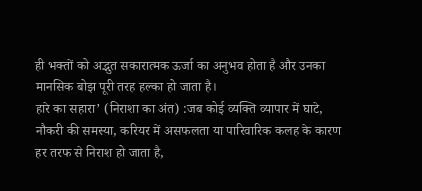ही भक्तों को अद्भुत सकारात्मक ऊर्जा का अनुभव होता है और उनका मानसिक बोझ पूरी तरह हल्का हो जाता है।
हारे का सहारा’ (निराशा का अंत) :जब कोई व्यक्ति व्यापार में घाटे, नौकरी की समस्या, करियर में असफलता या पारिवारिक कलह के कारण हर तरफ से निराश हो जाता है,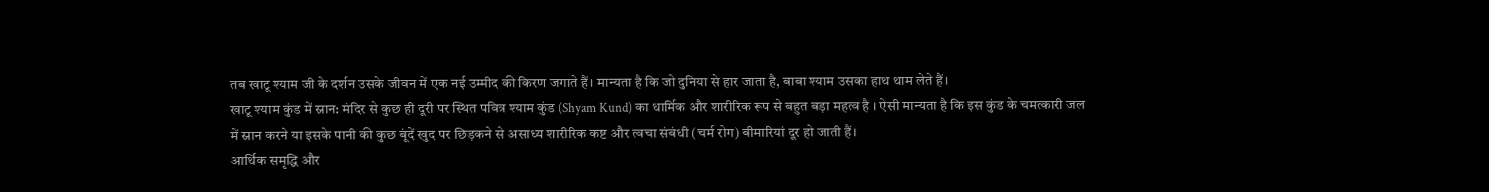तब खाटू श्याम जी के दर्शन उसके जीवन में एक नई उम्मीद की किरण जगाते हैं। मान्यता है कि जो दुनिया से हार जाता है, बाबा श्याम उसका हाथ थाम लेते हैं।
खाटू श्याम कुंड में स्नान: मंदिर से कुछ ही दूरी पर स्थित पवित्र श्याम कुंड (Shyam Kund) का धार्मिक और शारीरिक रूप से बहुत बड़ा महत्व है । ऐसी मान्यता है कि इस कुंड के चमत्कारी जल में स्नान करने या इसके पानी की कुछ बूंदें खुद पर छिड़कने से असाध्य शारीरिक कष्ट और त्वचा संबंधी (चर्म रोग) बीमारियां दूर हो जाती हैं।
आर्थिक समृद्धि और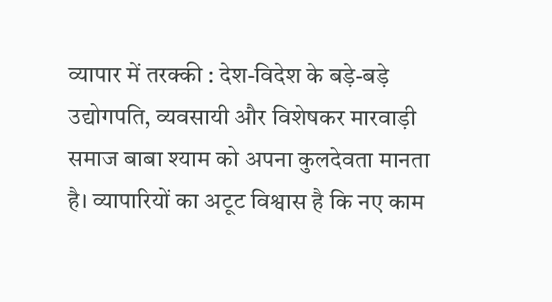व्यापार में तरक्की : देश-विदेश के बड़े-बड़े उद्योगपति, व्यवसायी और विशेषकर मारवाड़ी समाज बाबा श्याम को अपना कुलदेवता मानता है। व्यापारियों का अटूट विश्वास है कि नए काम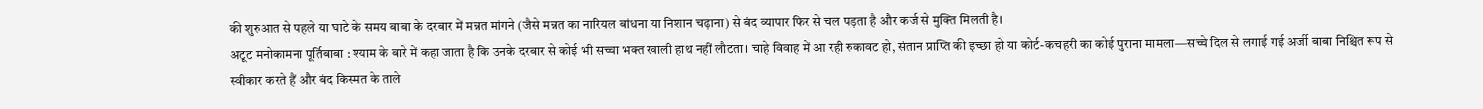की शुरुआत से पहले या घाटे के समय बाबा के दरबार में मन्नत मांगने (जैसे मन्नत का नारियल बांधना या निशान चढ़ाना) से बंद व्यापार फिर से चल पड़ता है और कर्ज से मुक्ति मिलती है।
अटूट मनोकामना पूर्तिबाबा : श्याम के बारे में कहा जाता है कि उनके दरबार से कोई भी सच्चा भक्त खाली हाथ नहीं लौटता। चाहे विवाह में आ रही रुकावट हो, संतान प्राप्ति की इच्छा हो या कोर्ट-कचहरी का कोई पुराना मामला—सच्चे दिल से लगाई गई अर्जी बाबा निश्चित रूप से स्वीकार करते हैं और बंद किस्मत के ताले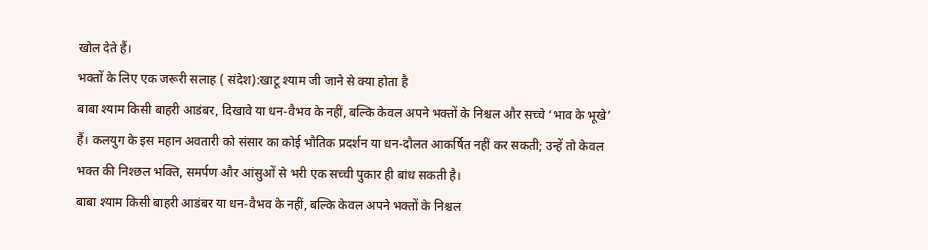खोल देते हैं।
भक्तों के लिए एक जरूरी सलाह ( संदेश):खाटू श्याम जी जाने से क्या होता है
बाबा श्याम किसी बाहरी आडंबर, दिखावे या धन-वैभव के नहीं, बल्कि केवल अपने भक्तों के निश्चल और सच्चे ‘भाव के भूखे’ हैं। कलयुग के इस महान अवतारी को संसार का कोई भौतिक प्रदर्शन या धन-दौलत आकर्षित नहीं कर सकती; उन्हें तो केवल भक्त की निश्छल भक्ति, समर्पण और आंसुओं से भरी एक सच्ची पुकार ही बांध सकती है।
बाबा श्याम किसी बाहरी आडंबर या धन-वैभव के नहीं, बल्कि केवल अपने भक्तों के निश्चल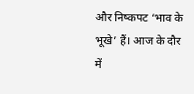और निष्कपट ‘भाव के भूखे’ हैं। आज के दौर में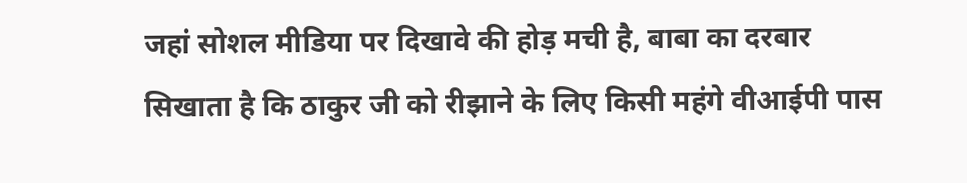जहां सोशल मीडिया पर दिखावे की होड़ मची है, बाबा का दरबार सिखाता है कि ठाकुर जी को रीझाने के लिए किसी महंगे वीआईपी पास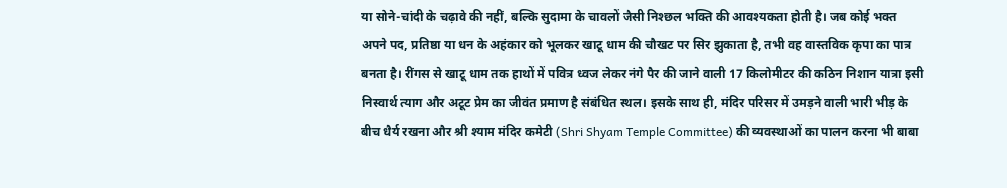या सोने-चांदी के चढ़ावे की नहीं, बल्कि सुदामा के चावलों जैसी निश्छल भक्ति की आवश्यकता होती है। जब कोई भक्त अपने पद, प्रतिष्ठा या धन के अहंकार को भूलकर खाटू धाम की चौखट पर सिर झुकाता है, तभी वह वास्तविक कृपा का पात्र बनता है। रींगस से खाटू धाम तक हाथों में पवित्र ध्वज लेकर नंगे पैर की जाने वाली 17 किलोमीटर की कठिन निशान यात्रा इसी निस्वार्थ त्याग और अटूट प्रेम का जीवंत प्रमाण है संबंधित स्थल। इसके साथ ही, मंदिर परिसर में उमड़ने वाली भारी भीड़ के बीच धैर्य रखना और श्री श्याम मंदिर कमेटी (Shri Shyam Temple Committee) की व्यवस्थाओं का पालन करना भी बाबा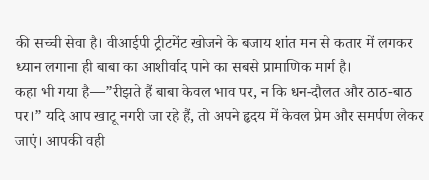की सच्ची सेवा है। वीआईपी ट्रीटमेंट खोजने के बजाय शांत मन से कतार में लगकर ध्यान लगाना ही बाबा का आशीर्वाद पाने का सबसे प्रामाणिक मार्ग है।
कहा भी गया है—”रीझते हैं बाबा केवल भाव पर, न कि धन-दौलत और ठाठ-बाठ पर।” यदि आप खाटू नगरी जा रहे हैं, तो अपने हृदय में केवल प्रेम और समर्पण लेकर जाएं। आपकी वही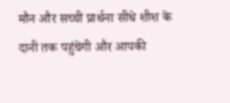मौन और सच्ची प्रार्थना सीधे शीश के दानी तक पहुंचेगी और आपकी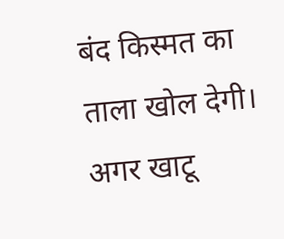बंद किस्मत का ताला खोल देगी। अगर खाटू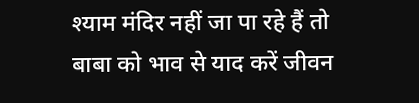श्याम मंदिर नहीं जा पा रहे हैं तो बाबा को भाव से याद करें जीवन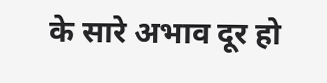के सारे अभाव दूर हो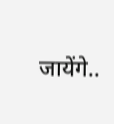जायेंगे..